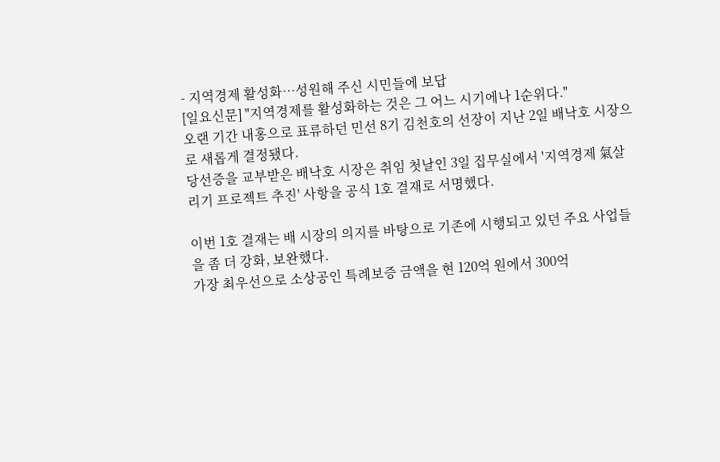- 지역경제 활성화…성원해 주신 시민들에 보답
[일요신문] "지역경제를 활성화하는 것은 그 어느 시기에나 1순위다."
오랜 기간 내홍으로 표류하던 민선 8기 김천호의 선장이 지난 2일 배낙호 시장으로 새롭게 결정됐다.
당선증을 교부받은 배낙호 시장은 취임 첫날인 3일 집무실에서 '지역경제 氣살리기 프로젝트 추진' 사항을 공식 1호 결재로 서명했다.

이번 1호 결재는 배 시장의 의지를 바탕으로 기존에 시행되고 있던 주요 사업들을 좀 더 강화, 보완했다.
가장 최우선으로 소상공인 특례보증 금액을 현 120억 원에서 300억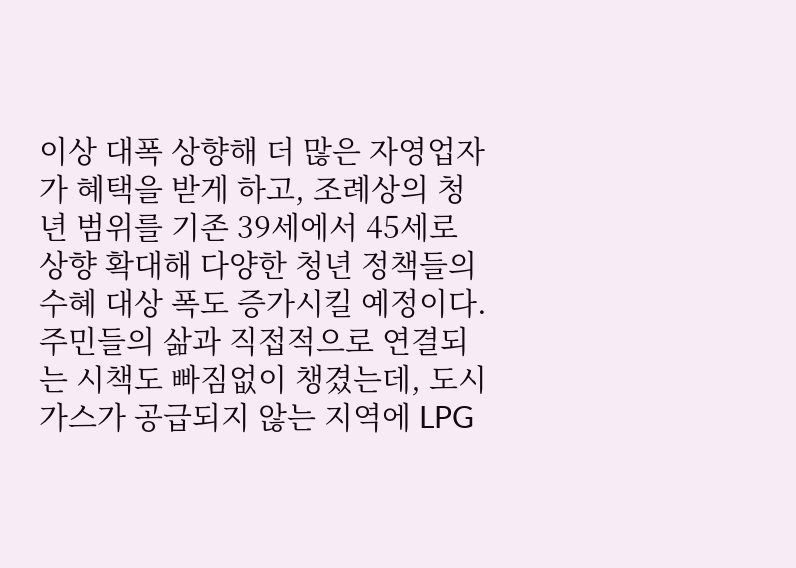이상 대폭 상향해 더 많은 자영업자가 혜택을 받게 하고, 조례상의 청년 범위를 기존 39세에서 45세로 상향 확대해 다양한 청년 정책들의 수혜 대상 폭도 증가시킬 예정이다.
주민들의 삶과 직접적으로 연결되는 시책도 빠짐없이 챙겼는데, 도시가스가 공급되지 않는 지역에 LPG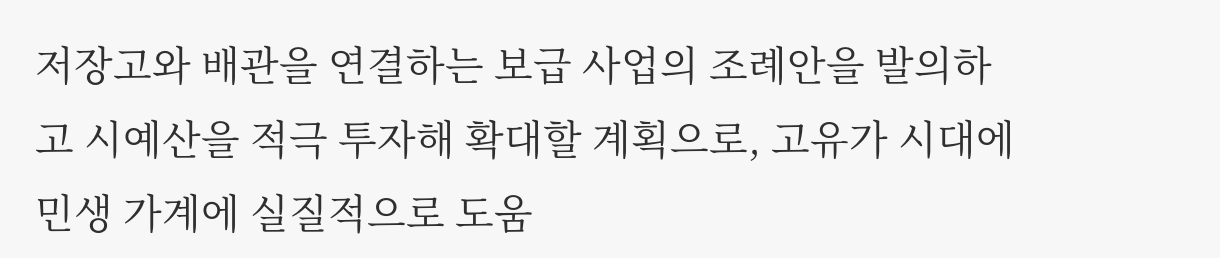저장고와 배관을 연결하는 보급 사업의 조례안을 발의하고 시예산을 적극 투자해 확대할 계획으로, 고유가 시대에 민생 가계에 실질적으로 도움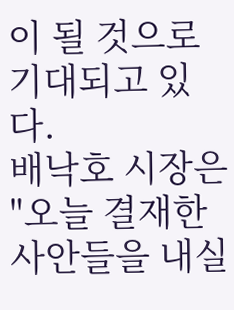이 될 것으로 기대되고 있다.
배낙호 시장은 "오늘 결재한 사안들을 내실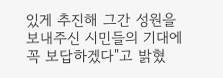있게 추진해 그간 성원을 보내주신 시민들의 기대에 꼭 보답하겠다"고 밝혔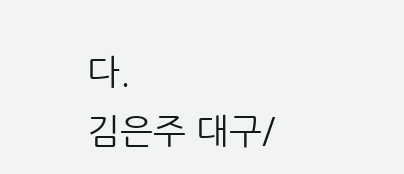다.
김은주 대구/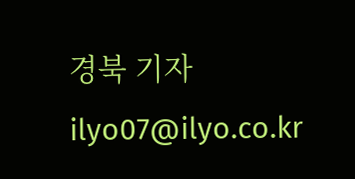경북 기자 ilyo07@ilyo.co.kr